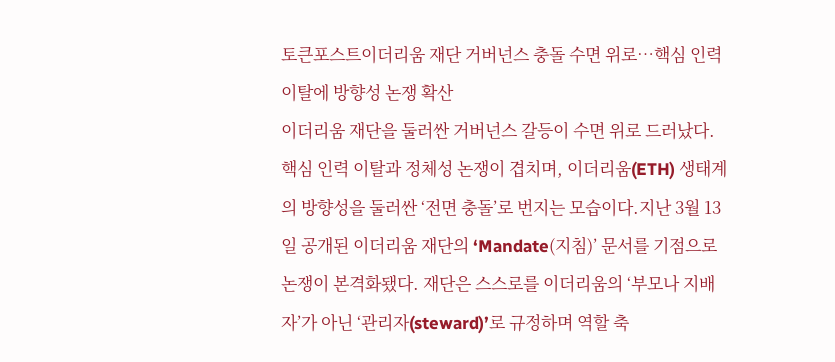토큰포스트이더리움 재단 거버넌스 충돌 수면 위로…핵심 인력 이탈에 방향성 논쟁 확산
이더리움 재단을 둘러싼 거버넌스 갈등이 수면 위로 드러났다. 핵심 인력 이탈과 정체성 논쟁이 겹치며, 이더리움(ETH) 생태계의 방향성을 둘러싼 ‘전면 충돌’로 번지는 모습이다.지난 3월 13일 공개된 이더리움 재단의 ‘Mandate(지침)’ 문서를 기점으로 논쟁이 본격화됐다. 재단은 스스로를 이더리움의 ‘부모나 지배자’가 아닌 ‘관리자(steward)’로 규정하며 역할 축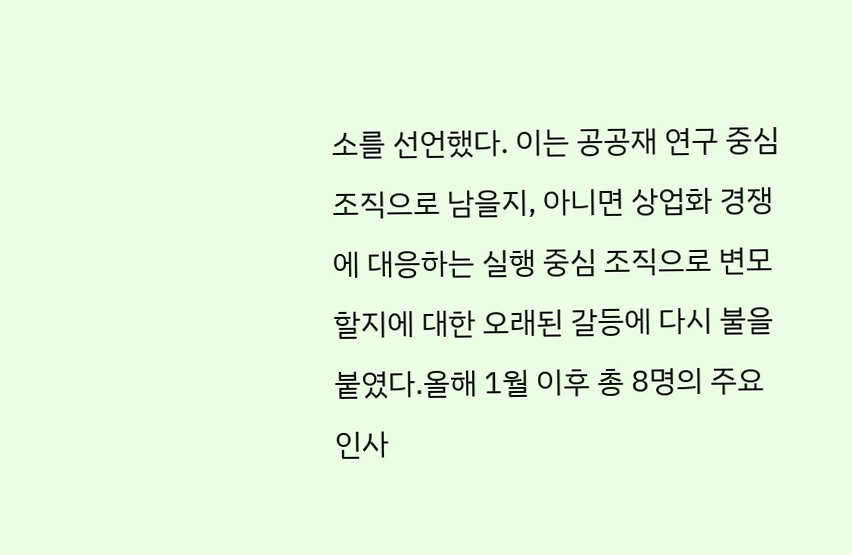소를 선언했다. 이는 공공재 연구 중심 조직으로 남을지, 아니면 상업화 경쟁에 대응하는 실행 중심 조직으로 변모할지에 대한 오래된 갈등에 다시 불을 붙였다.올해 1월 이후 총 8명의 주요 인사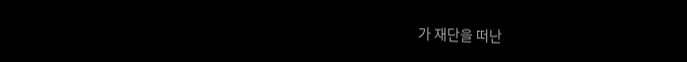가 재단을 떠난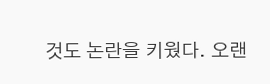것도 논란을 키웠다. 오랜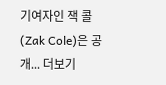기여자인 잭 콜(Zak Cole)은 공개... 더보기